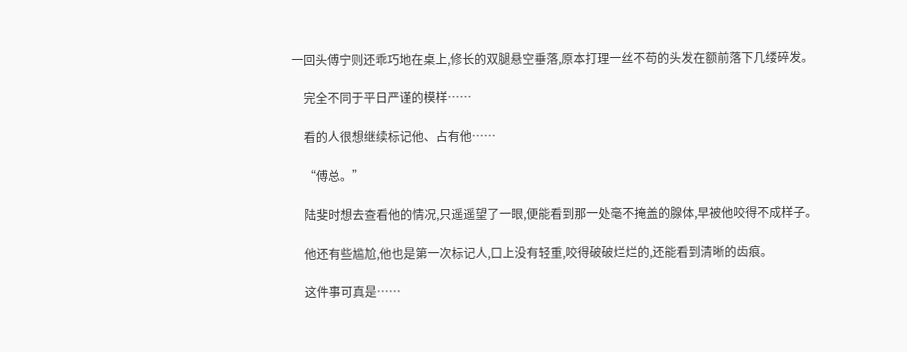一回头傅宁则还乖巧地在桌上,修长的双腿悬空垂落,原本打理一丝不苟的头发在额前落下几缕碎发。

    完全不同于平日严谨的模样……

    看的人很想继续标记他、占有他……

    “傅总。”

    陆斐时想去查看他的情况,只遥遥望了一眼,便能看到那一处毫不掩盖的腺体,早被他咬得不成样子。

    他还有些尴尬,他也是第一次标记人,口上没有轻重,咬得破破烂烂的,还能看到清晰的齿痕。

    这件事可真是……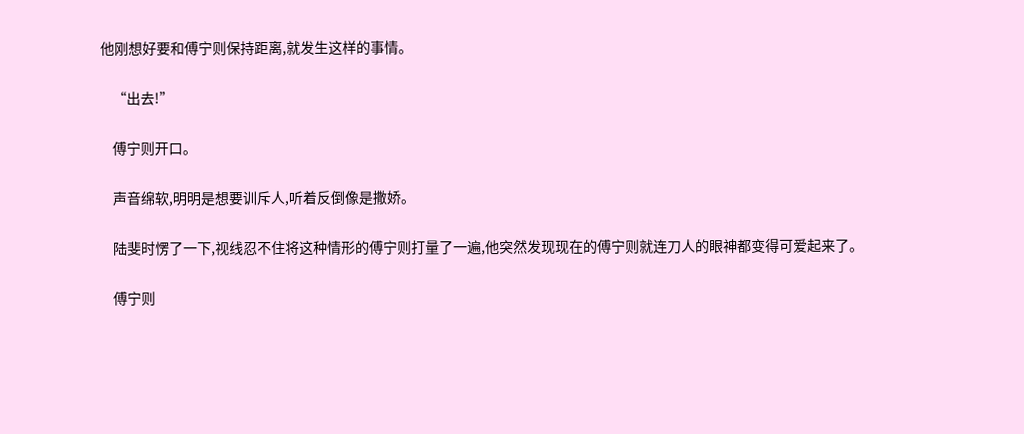他刚想好要和傅宁则保持距离,就发生这样的事情。

    “出去!”

    傅宁则开口。

    声音绵软,明明是想要训斥人,听着反倒像是撒娇。

    陆斐时愣了一下,视线忍不住将这种情形的傅宁则打量了一遍,他突然发现现在的傅宁则就连刀人的眼神都变得可爱起来了。

    傅宁则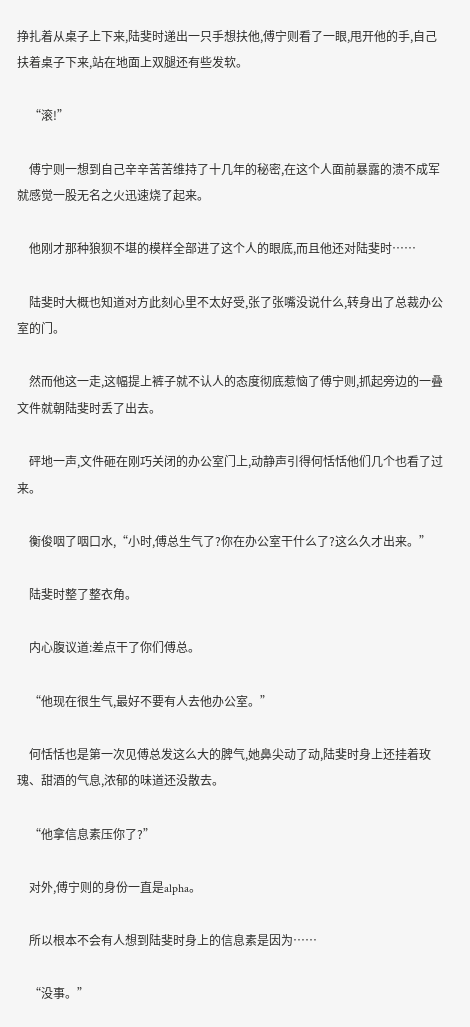挣扎着从桌子上下来,陆斐时递出一只手想扶他,傅宁则看了一眼,甩开他的手,自己扶着桌子下来,站在地面上双腿还有些发软。

    “滚!”

    傅宁则一想到自己辛辛苦苦维持了十几年的秘密,在这个人面前暴露的溃不成军就感觉一股无名之火迅速烧了起来。

    他刚才那种狼狈不堪的模样全部进了这个人的眼底,而且他还对陆斐时……

    陆斐时大概也知道对方此刻心里不太好受,张了张嘴没说什么,转身出了总裁办公室的门。

    然而他这一走,这幅提上裤子就不认人的态度彻底惹恼了傅宁则,抓起旁边的一叠文件就朝陆斐时丢了出去。

    砰地一声,文件砸在刚巧关闭的办公室门上,动静声引得何恬恬他们几个也看了过来。

    衡俊咽了咽口水,“小时,傅总生气了?你在办公室干什么了?这么久才出来。”

    陆斐时整了整衣角。

    内心腹议道:差点干了你们傅总。

    “他现在很生气,最好不要有人去他办公室。”

    何恬恬也是第一次见傅总发这么大的脾气,她鼻尖动了动,陆斐时身上还挂着玫瑰、甜酒的气息,浓郁的味道还没散去。

    “他拿信息素压你了?”

    对外,傅宁则的身份一直是alpha。

    所以根本不会有人想到陆斐时身上的信息素是因为……

    “没事。”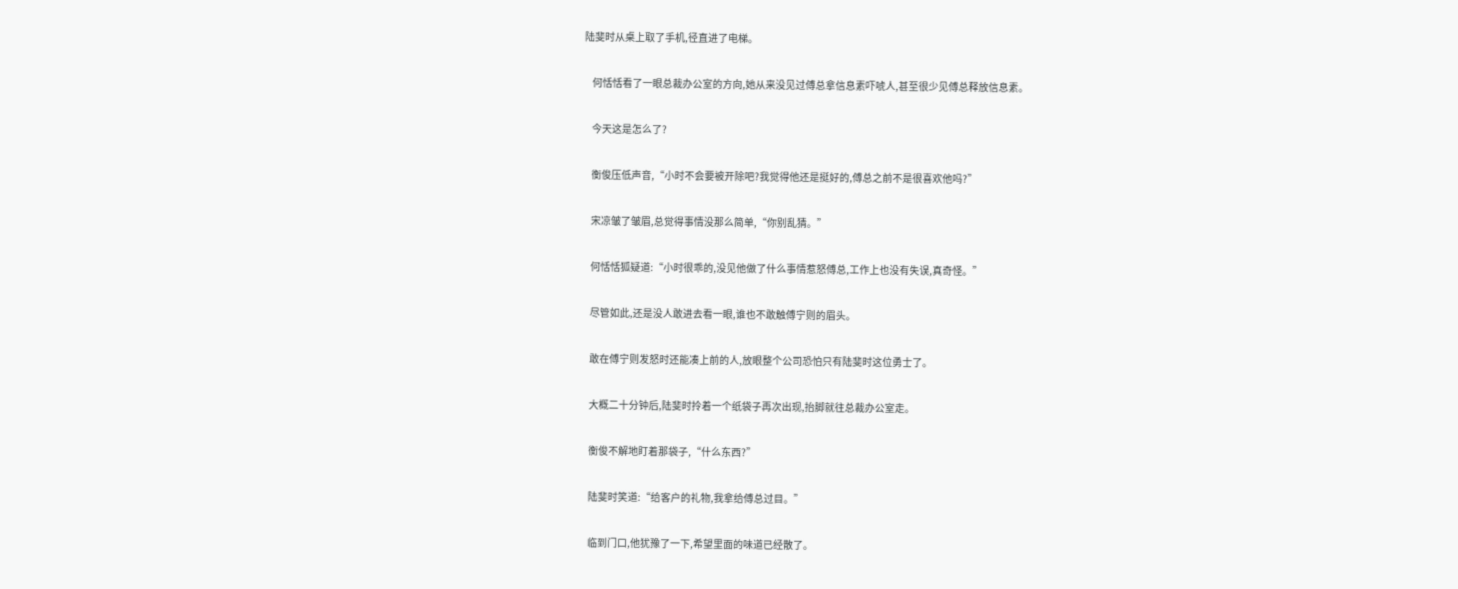陆斐时从桌上取了手机,径直进了电梯。

    何恬恬看了一眼总裁办公室的方向,她从来没见过傅总拿信息素吓唬人,甚至很少见傅总释放信息素。

    今天这是怎么了?

    衡俊压低声音,“小时不会要被开除吧?我觉得他还是挺好的,傅总之前不是很喜欢他吗?”

    宋凉皱了皱眉,总觉得事情没那么简单,“你别乱猜。”

    何恬恬狐疑道:“小时很乖的,没见他做了什么事情惹怒傅总,工作上也没有失误,真奇怪。”

    尽管如此,还是没人敢进去看一眼,谁也不敢触傅宁则的眉头。

    敢在傅宁则发怒时还能凑上前的人,放眼整个公司恐怕只有陆斐时这位勇士了。

    大概二十分钟后,陆斐时拎着一个纸袋子再次出现,抬脚就往总裁办公室走。

    衡俊不解地盯着那袋子,“什么东西?”

    陆斐时笑道:“给客户的礼物,我拿给傅总过目。”

    临到门口,他犹豫了一下,希望里面的味道已经散了。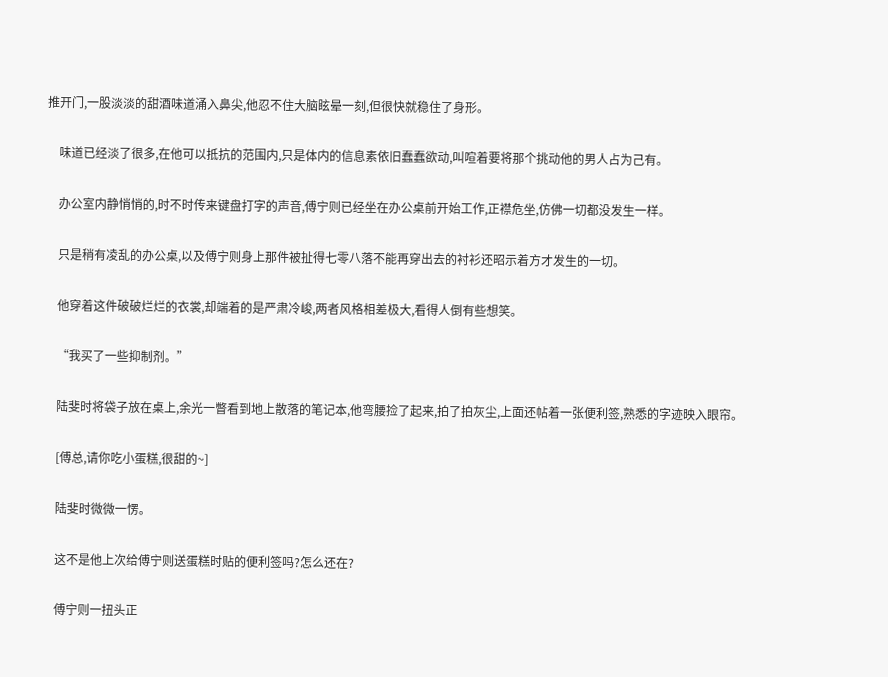推开门,一股淡淡的甜酒味道涌入鼻尖,他忍不住大脑眩晕一刻,但很快就稳住了身形。

    味道已经淡了很多,在他可以抵抗的范围内,只是体内的信息素依旧蠢蠢欲动,叫喧着要将那个挑动他的男人占为己有。

    办公室内静悄悄的,时不时传来键盘打字的声音,傅宁则已经坐在办公桌前开始工作,正襟危坐,仿佛一切都没发生一样。

    只是稍有凌乱的办公桌,以及傅宁则身上那件被扯得七零八落不能再穿出去的衬衫还昭示着方才发生的一切。

    他穿着这件破破烂烂的衣裳,却端着的是严肃冷峻,两者风格相差极大,看得人倒有些想笑。

    “我买了一些抑制剂。”

    陆斐时将袋子放在桌上,余光一瞥看到地上散落的笔记本,他弯腰捡了起来,拍了拍灰尘,上面还帖着一张便利签,熟悉的字迹映入眼帘。

    [傅总,请你吃小蛋糕,很甜的~]

    陆斐时微微一愣。

    这不是他上次给傅宁则送蛋糕时贴的便利签吗?怎么还在?

    傅宁则一扭头正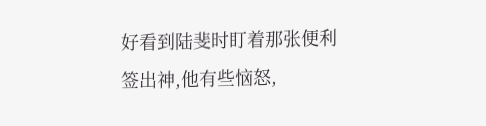好看到陆斐时盯着那张便利签出神,他有些恼怒,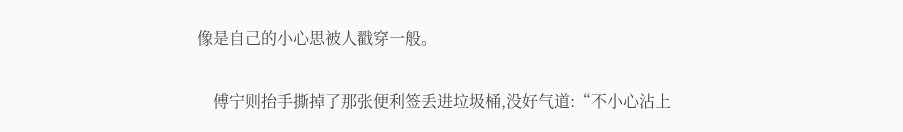像是自己的小心思被人戳穿一般。

    傅宁则抬手撕掉了那张便利签丢进垃圾桶,没好气道:“不小心沾上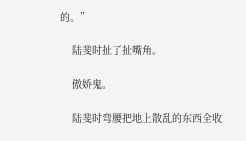的。”

    陆斐时扯了扯嘴角。

    傲娇鬼。

    陆斐时弯腰把地上散乱的东西全收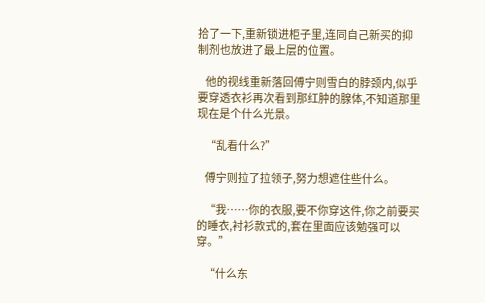拾了一下,重新锁进柜子里,连同自己新买的抑制剂也放进了最上层的位置。

    他的视线重新落回傅宁则雪白的脖颈内,似乎要穿透衣衫再次看到那红肿的腺体,不知道那里现在是个什么光景。

    “乱看什么?”

    傅宁则拉了拉领子,努力想遮住些什么。

    “我……你的衣服,要不你穿这件,你之前要买的睡衣,衬衫款式的,套在里面应该勉强可以穿。”

    “什么东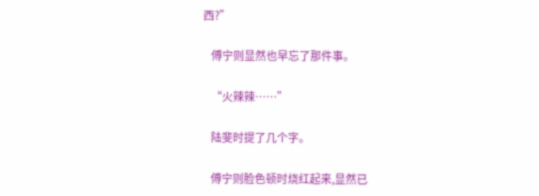西?”

    傅宁则显然也早忘了那件事。

    “火辣辣……”

    陆斐时提了几个字。

    傅宁则脸色顿时烧红起来,显然已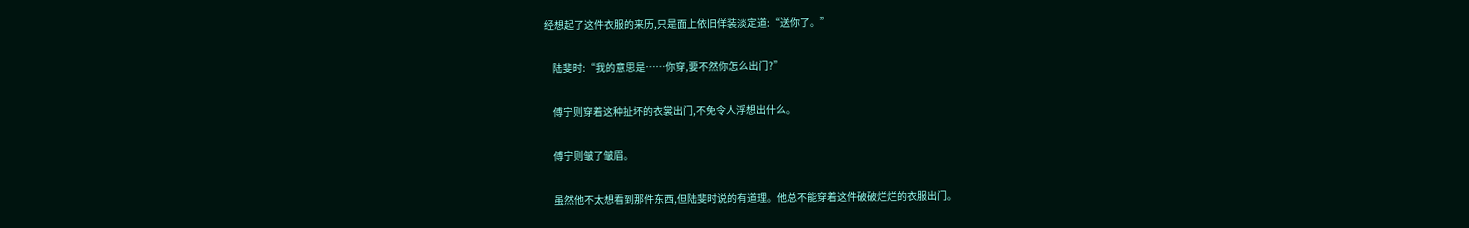经想起了这件衣服的来历,只是面上依旧佯装淡定道:“送你了。”

    陆斐时:“我的意思是……你穿,要不然你怎么出门?”

    傅宁则穿着这种扯坏的衣裳出门,不免令人浮想出什么。

    傅宁则皱了皱眉。

    虽然他不太想看到那件东西,但陆斐时说的有道理。他总不能穿着这件破破烂烂的衣服出门。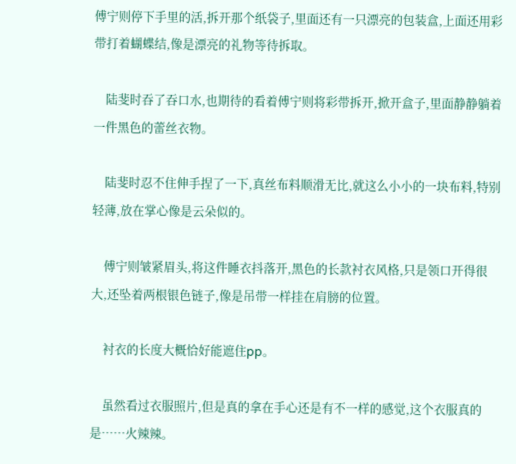傅宁则停下手里的活,拆开那个纸袋子,里面还有一只漂亮的包装盒,上面还用彩带打着蝴蝶结,像是漂亮的礼物等待拆取。

    陆斐时吞了吞口水,也期待的看着傅宁则将彩带拆开,掀开盒子,里面静静躺着一件黑色的蕾丝衣物。

    陆斐时忍不住伸手捏了一下,真丝布料顺滑无比,就这么小小的一块布料,特别轻薄,放在掌心像是云朵似的。

    傅宁则皱紧眉头,将这件睡衣抖落开,黑色的长款衬衣风格,只是领口开得很大,还坠着两根银色链子,像是吊带一样挂在肩膀的位置。

    衬衣的长度大概恰好能遮住pp。

    虽然看过衣服照片,但是真的拿在手心还是有不一样的感觉,这个衣服真的是……火辣辣。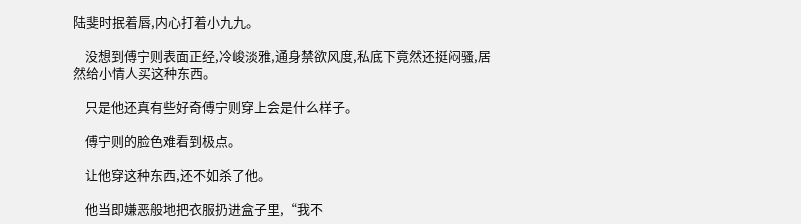陆斐时抿着唇,内心打着小九九。

    没想到傅宁则表面正经,冷峻淡雅,通身禁欲风度,私底下竟然还挺闷骚,居然给小情人买这种东西。

    只是他还真有些好奇傅宁则穿上会是什么样子。

    傅宁则的脸色难看到极点。

    让他穿这种东西,还不如杀了他。

    他当即嫌恶般地把衣服扔进盒子里,“我不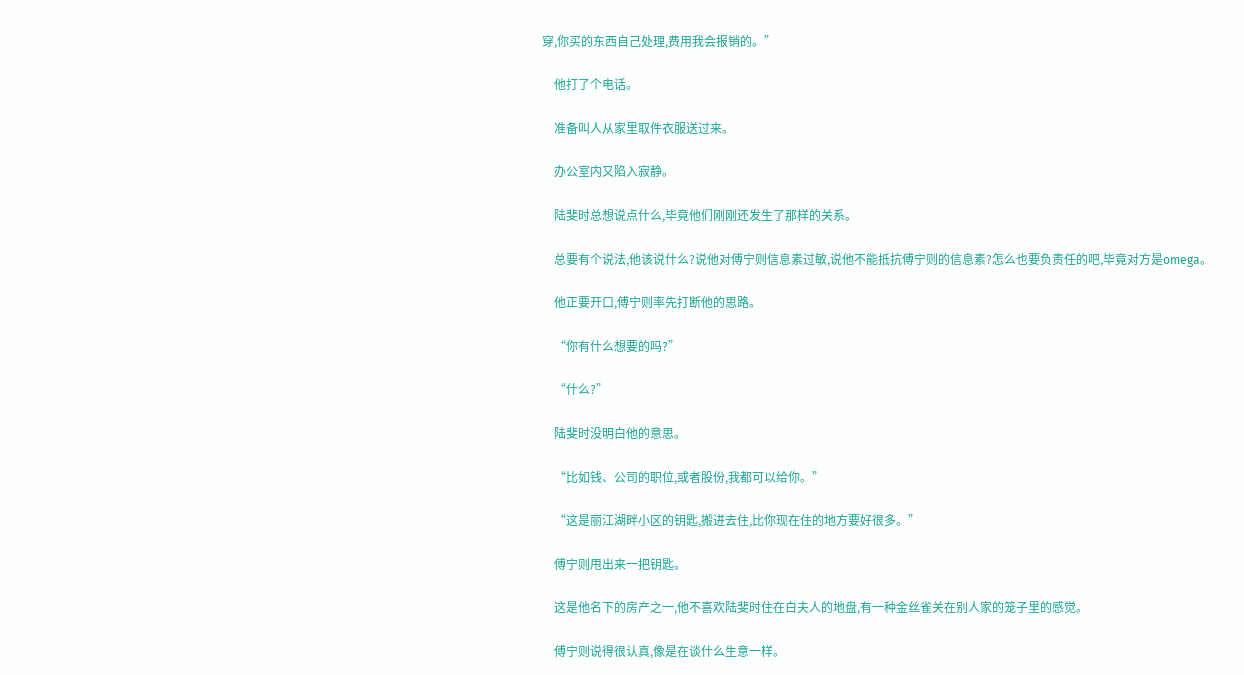穿,你买的东西自己处理,费用我会报销的。”

    他打了个电话。

    准备叫人从家里取件衣服送过来。

    办公室内又陷入寂静。

    陆斐时总想说点什么,毕竟他们刚刚还发生了那样的关系。

    总要有个说法,他该说什么?说他对傅宁则信息素过敏,说他不能抵抗傅宁则的信息素?怎么也要负责任的吧,毕竟对方是omega。

    他正要开口,傅宁则率先打断他的思路。

    “你有什么想要的吗?”

    “什么?”

    陆斐时没明白他的意思。

    “比如钱、公司的职位,或者股份,我都可以给你。”

    “这是丽江湖畔小区的钥匙,搬进去住,比你现在住的地方要好很多。”

    傅宁则甩出来一把钥匙。

    这是他名下的房产之一,他不喜欢陆斐时住在白夫人的地盘,有一种金丝雀关在别人家的笼子里的感觉。

    傅宁则说得很认真,像是在谈什么生意一样。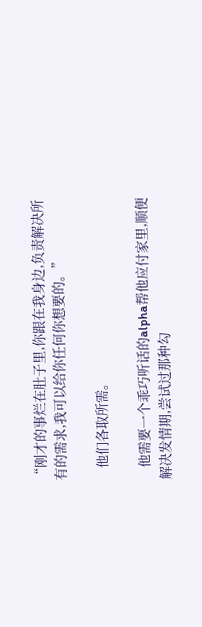“刚才的事烂在肚子里,你跟在我身边,负责解决所有的需求,我可以给你任何你想要的。”

    他们各取所需。

    他需要一个乖巧听话的alpha帮他应付家里,顺便解决发情期,尝试过那种勾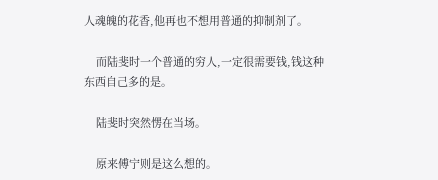人魂魄的花香,他再也不想用普通的抑制剂了。

    而陆斐时一个普通的穷人,一定很需要钱,钱这种东西自己多的是。

    陆斐时突然愣在当场。

    原来傅宁则是这么想的。